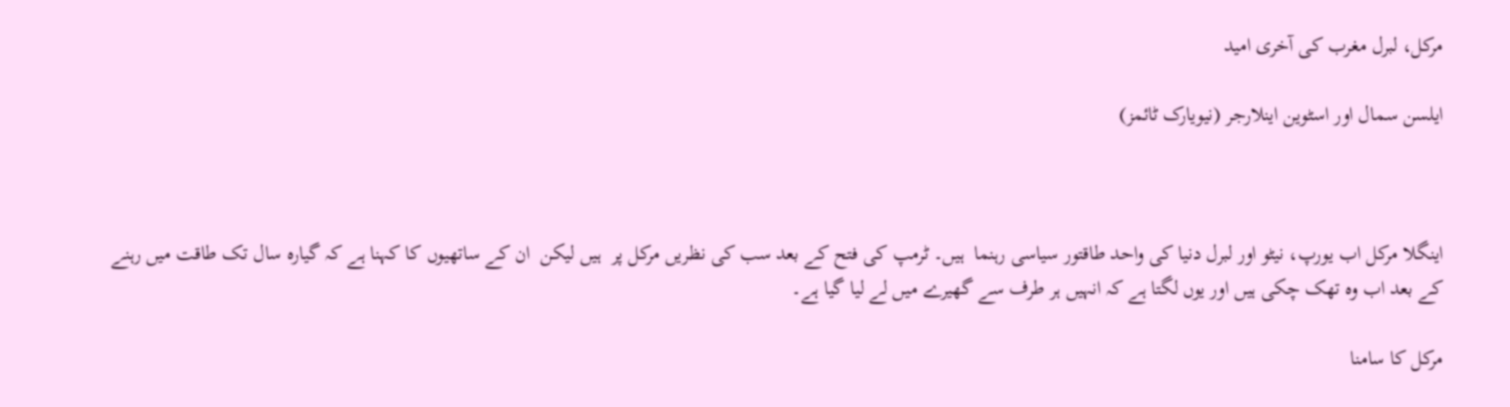مرکل، لبرل مغرب کی آخری امید

ایلسن سمال اور اسٹوین اینلارجر (نیویارک ٹائمز)



اینگلا مرکل اب یورپ، نیٹو اور لبرل دنیا کی واحد طاقتور سیاسی رہنما  ہیں۔ ٹرمپ کی فتح کے بعد سب کی نظریں مرکل پر  ہیں لیکن  ان کے ساتھیوں کا کہنا ہے کہ گیارہ سال تک طاقت میں رہنے کے بعد اب وہ تھک چکی ہیں اور یوں لگتا ہے کہ انہیں ہر طرف سے گھیرے میں لے لیا گیا ہے۔

مرکل کا سامنا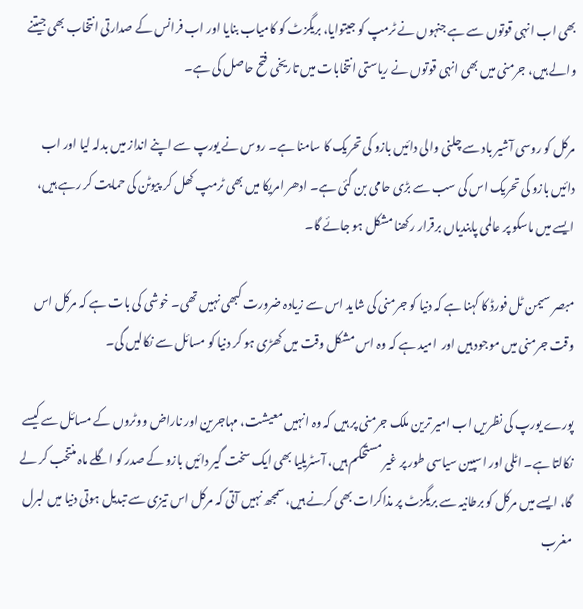بھی اب انہی قوتوں سے ہے جنہوں نے ٹرمپ کو جیتوایا، بریگزٹ کو کامیاب بنایا اور اب فرانس کے صدارتی انتخاب بھی جیتنے والے ہیں، جرمنی میں بھی انہی قوتوں نے ریاستی انتخابات میں تاریخی فتح حاصل کی ہے۔

مرکل کو روسی آشیر باد سے چلنی والی دائیں بازو کی تحریک کا سامنا ہے۔ روس نے یورپ سے اپنے انداز میں بدلہ لیا اور اب دائیں بازو کی تحریک اس کی سب سے بڑی حامی بن گئی ہے۔ ادھر امریکا میں بھی ٹرمپ کھل کر پیوٹن کی حمایت کر رہے ہیں، ایسے میں ماسکو پر عالمی پابندیاں برقرار رکھنا مشکل ہو جائے گا۔

مبصر سیمن ٹل فورڈ کا کہنا ہے کہ دنیا کو جرمنی کی شاید اس سے زیادہ ضرورت کبھی نہیں تھی۔ خوشی کی بات ہے کہ مرکل اس وقت جرمنی میں موجود ہیں اور  امید ہے کہ وہ اس مشکل وقت میں کھڑی ہو کر دنیا کو مسائل سے نکالیں گی۔

پورے یورپ کی نظریں اب امیر ترین ملک جرمنی پر ہیں کہ وہ انہیں معیشت، مہاجرین اور ناراض ووٹروں کے مسائل سے کیسے نکالتا ہے۔ اٹلی اور اسپین سیاسی طور پر غیر مستحکم ہیں، آسٹریلیا بھی ایک سخت گیر دائیں بازو کے صدر کو اگلے ماہ منتخب کر لے گا، ایسے میں مرکل کو برطانیہ سے بریگزٹ پر مذاکرات بھی کرنے ہیں، سمجھ نہیں آتی کہ مرکل اس تیزی سے تبدیل ہوتی دنیا میں لبرل مغرب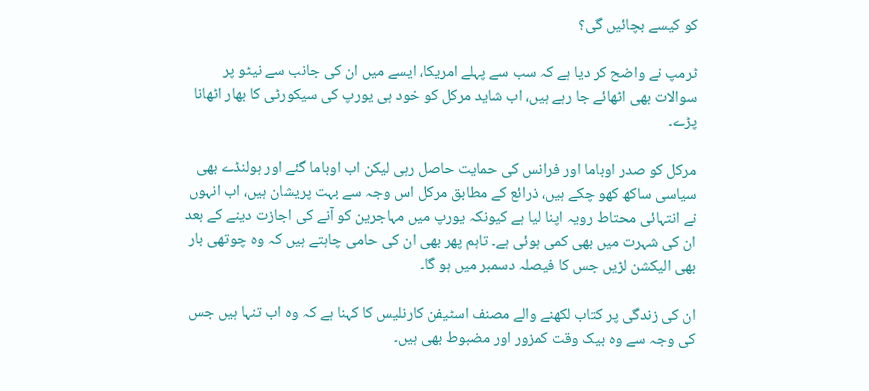کو کیسے بچائیں گی؟

ٹرمپ نے واضح کر دیا ہے کہ سب سے پہلے امریکا، ایسے میں ان کی جانب سے نیٹو پر سوالات بھی اٹھائے جا رہے ہیں، اب شاید مرکل کو خود ہی یورپ کی سیکورٹی کا بھار اٹھانا پڑے۔

مرکل کو صدر اوباما اور فرانس کی حمایت حاصل رہی لیکن اب اوباما گئے اور ہولنڈے بھی سیاسی ساکھ کھو چکے ہیں، ذرائع کے مطابق مرکل اس وجہ سے بہت پریشان ہیں، اب انہوں نے انتہائی محتاط رویہ اپنا لیا ہے کیونکہ یورپ میں مہاجرین کو آنے کی اجازت دینے کے بعد ان کی شہرت میں بھی کمی ہوئی ہے۔ تاہم پھر بھی ان کی حامی چاہتے ہیں کہ وہ چوتھی بار بھی الیکشن لڑیں جس کا فیصلہ دسمبر میں ہو گا۔

ان کی زندگی پر کتاب لکھنے والے مصنف اسٹیفن کارنلیس کا کہنا ہے کہ وہ اب تنہا ہیں جس کی وجہ سے وہ بیک وقت کمزور اور مضبوط بھی ہیں۔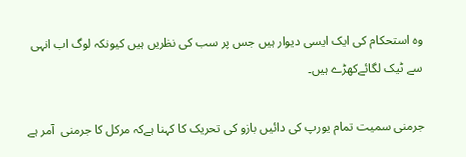وہ استحکام کی ایک ایسی دیوار ہیں جس پر سب کی نظریں ہیں کیونکہ لوگ اب انہی سے ٹیک لگائےکھڑے ہیں۔

جرمنی سمیت تمام یورپ کی دائیں بازو کی تحریک کا کہنا ہےکہ مرکل کا جرمنی  آمر ہے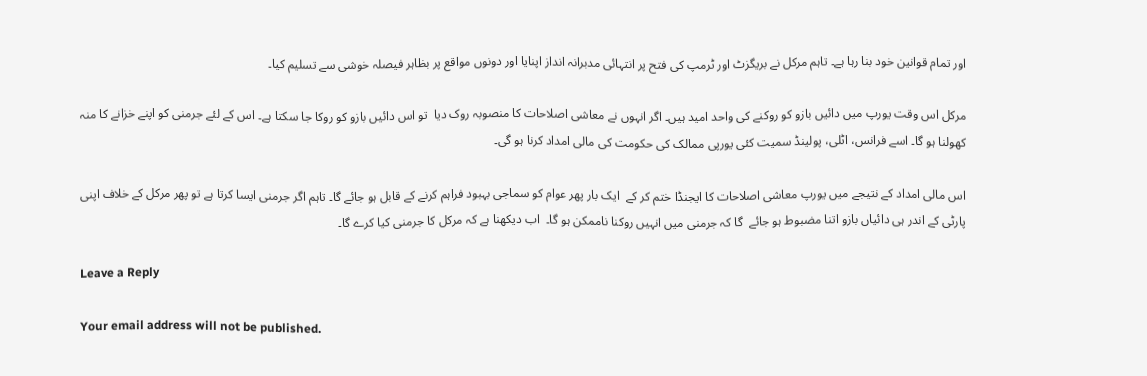اور تمام قوانین خود بنا رہا ہے۔ تاہم مرکل نے بریگزٹ اور ٹرمپ کی فتح پر انتہائی مدبرانہ انداز اپنایا اور دونوں مواقع پر بظاہر فیصلہ خوشی سے تسلیم کیا۔

مرکل اس وقت یورپ میں دائیں بازو کو روکنے کی واحد امید ہیں۔ اگر انہوں نے معاشی اصلاحات کا منصوبہ روک دیا  تو اس دائیں بازو کو روکا جا سکتا ہے۔ اس کے لئے جرمنی کو اپنے خزانے کا منہ کھولنا ہو گا۔ اسے فرانس، اٹلی، پولینڈ سمیت کئی یورپی ممالک کی حکومت کی مالی امداد کرنا ہو گی۔

اس مالی امداد کے نتیجے میں یورپ معاشی اصلاحات کا ایجنڈا ختم کر کے  ایک بار پھر عوام کو سماجی بہبود فراہم کرنے کے قابل ہو جائے گا۔ تاہم اگر جرمنی ایسا کرتا ہے تو پھر مرکل کے خلاف اپنی پارٹی کے اندر ہی دائیاں بازو اتنا مضبوط ہو جائے  گا کہ جرمنی میں انہیں روکنا ناممکن ہو گا۔  اب دیکھنا ہے کہ مرکل کا جرمنی کیا کرے گا۔

Leave a Reply

Your email address will not be published.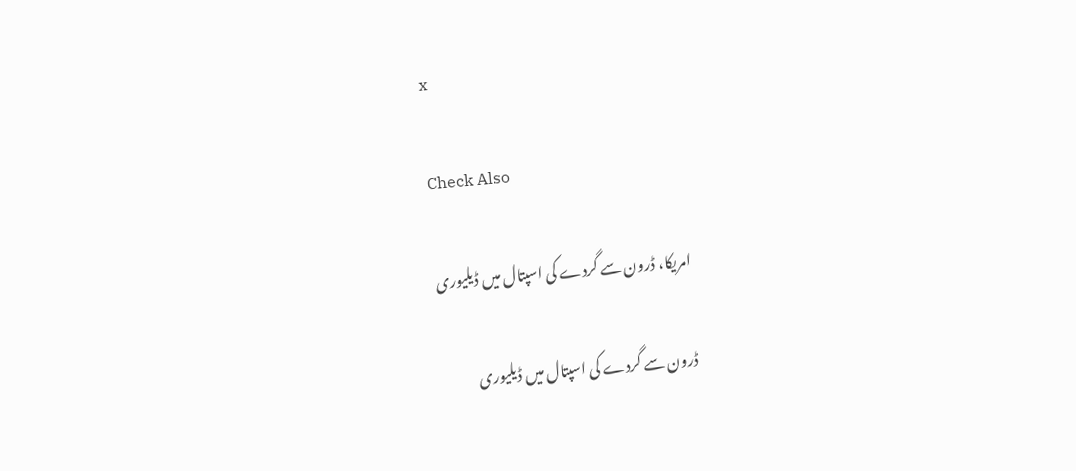x

Check Also

امریکا، ڈرون سے گردے کی اسپتال میں ڈیلیوری

ڈرون سے گردے کی اسپتال میں ڈیلیوری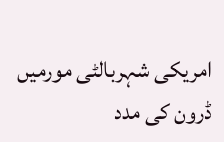امریکی شہربالٹی مورمیں ڈرون کی مدد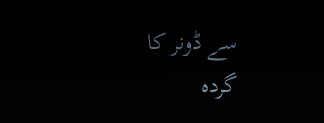سے ڈونر کا گردہ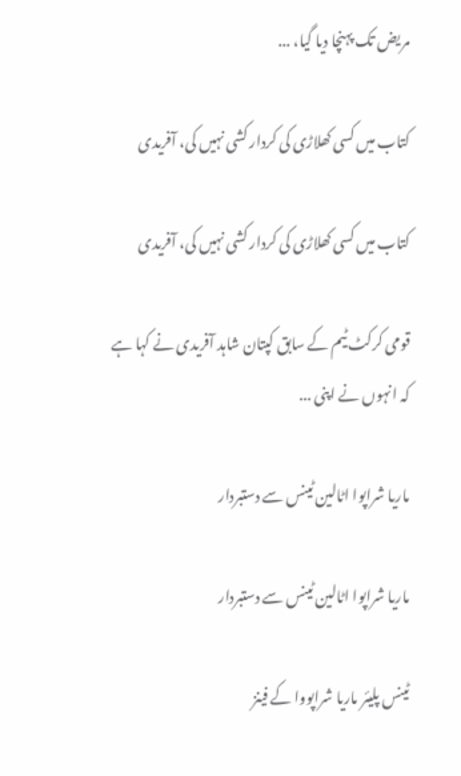مریض تک پہنچا دیا گیا، ...

کتاب میں کسی کھلاڑی کی کردار کشی نہیں کی، آفریدی

کتاب میں کسی کھلاڑی کی کردار کشی نہیں کی، آفریدی

قومی کرکٹ ٹیم کے سابق کپتان شاہد آفریدی نے کہا ہے کہ انہوں نے اپنی ...

ماریا شراپوا اٹالین ٹینس سے دستبردار

ماریا شراپوا اٹالین ٹینس سے دستبردار

ٹینس پلیئر ماریا شراپووا کے فینز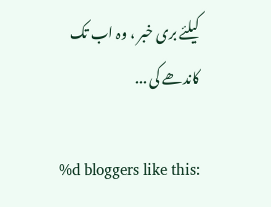کیلئے بری خبر ، وہ اب تک کاندھے کی ...

%d bloggers like this: